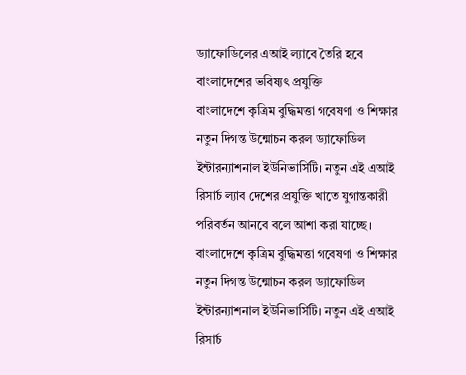ড্যাফোডিলের এআই ল্যাবে তৈরি হবে বাংলাদেশের ভবিষ্যৎ প্রযুক্তি
বাংলাদেশে কৃত্রিম বুদ্ধিমত্তা গবেষণা ও শিক্ষার নতুন দিগন্ত উন্মোচন করল ড্যাফোডিল ইন্টারন্যাশনাল ইউনিভার্সিটি। নতুন এই এআই রিসার্চ ল্যাব দেশের প্রযুক্তি খাতে যুগান্তকারী পরিবর্তন আনবে বলে আশা করা যাচ্ছে।
বাংলাদেশে কৃত্রিম বুদ্ধিমত্তা গবেষণা ও শিক্ষার নতুন দিগন্ত উন্মোচন করল ড্যাফোডিল ইন্টারন্যাশনাল ইউনিভার্সিটি। নতুন এই এআই রিসার্চ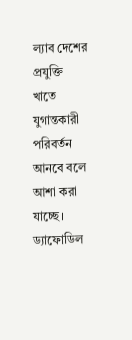ল্যাব দেশের প্রযুক্তি খাতে যুগান্তকারী পরিবর্তন আনবে বলে আশা করা যাচ্ছে।
ড্যাফোডিল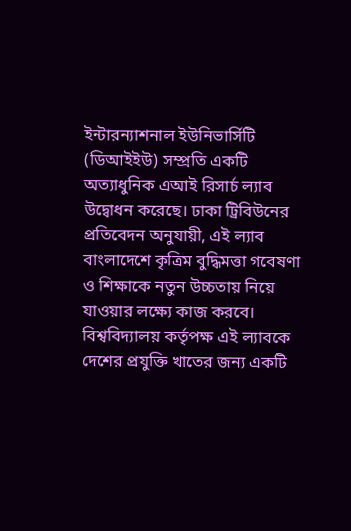ইন্টারন্যাশনাল ইউনিভার্সিটি (ডিআইইউ) সম্প্রতি একটি অত্যাধুনিক এআই রিসার্চ ল্যাব উদ্বোধন করেছে। ঢাকা ট্রিবিউনের প্রতিবেদন অনুযায়ী, এই ল্যাব বাংলাদেশে কৃত্রিম বুদ্ধিমত্তা গবেষণা ও শিক্ষাকে নতুন উচ্চতায় নিয়ে যাওয়ার লক্ষ্যে কাজ করবে। বিশ্ববিদ্যালয় কর্তৃপক্ষ এই ল্যাবকে দেশের প্রযুক্তি খাতের জন্য একটি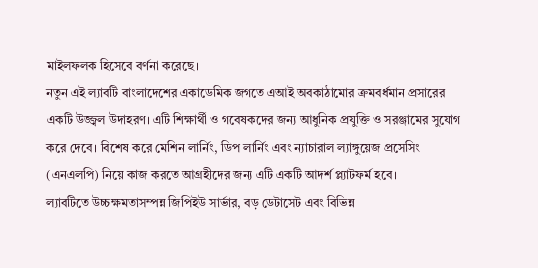মাইলফলক হিসেবে বর্ণনা করেছে।
নতুন এই ল্যাবটি বাংলাদেশের একাডেমিক জগতে এআই অবকাঠামোর ক্রমবর্ধমান প্রসারের একটি উজ্জ্বল উদাহরণ। এটি শিক্ষার্থী ও গবেষকদের জন্য আধুনিক প্রযুক্তি ও সরঞ্জামের সুযোগ করে দেবে। বিশেষ করে মেশিন লার্নিং, ডিপ লার্নিং এবং ন্যাচারাল ল্যাঙ্গুয়েজ প্রসেসিং (এনএলপি) নিয়ে কাজ করতে আগ্রহীদের জন্য এটি একটি আদর্শ প্ল্যাটফর্ম হবে।
ল্যাবটিতে উচ্চক্ষমতাসম্পন্ন জিপিইউ সার্ভার, বড় ডেটাসেট এবং বিভিন্ন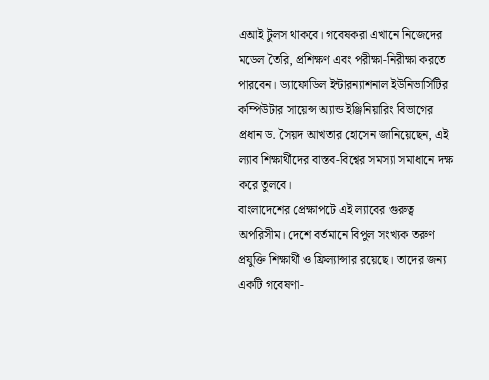এআই টুলস থাকবে। গবেষকরা এখানে নিজেদের মডেল তৈরি, প্রশিক্ষণ এবং পরীক্ষা-নিরীক্ষা করতে পারবেন। ড্যাফোডিল ইন্টারন্যাশনাল ইউনিভার্সিটির কম্পিউটার সায়েন্স অ্যান্ড ইঞ্জিনিয়ারিং বিভাগের প্রধান ড. সৈয়দ আখতার হোসেন জানিয়েছেন, এই ল্যাব শিক্ষার্থীদের বাস্তব-বিশ্বের সমস্যা সমাধানে দক্ষ করে তুলবে।
বাংলাদেশের প্রেক্ষাপটে এই ল্যাবের গুরুত্ব অপরিসীম। দেশে বর্তমানে বিপুল সংখ্যক তরুণ প্রযুক্তি শিক্ষার্থী ও ফ্রিল্যান্সার রয়েছে। তাদের জন্য একটি গবেষণা-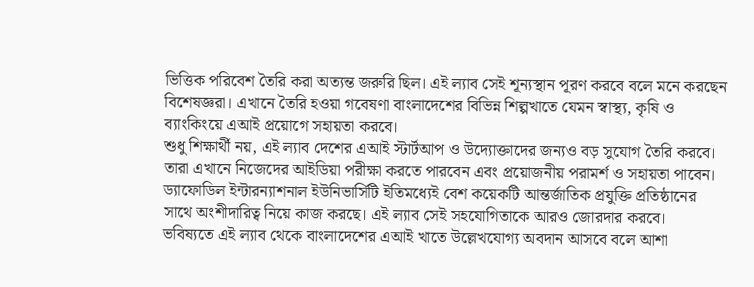ভিত্তিক পরিবেশ তৈরি করা অত্যন্ত জরুরি ছিল। এই ল্যাব সেই শূন্যস্থান পূরণ করবে বলে মনে করছেন বিশেষজ্ঞরা। এখানে তৈরি হওয়া গবেষণা বাংলাদেশের বিভিন্ন শিল্পখাতে যেমন স্বাস্থ্য, কৃষি ও ব্যাংকিংয়ে এআই প্রয়োগে সহায়তা করবে।
শুধু শিক্ষার্থী নয়, এই ল্যাব দেশের এআই স্টার্টআপ ও উদ্যোক্তাদের জন্যও বড় সুযোগ তৈরি করবে। তারা এখানে নিজেদের আইডিয়া পরীক্ষা করতে পারবেন এবং প্রয়োজনীয় পরামর্শ ও সহায়তা পাবেন। ড্যাফোডিল ইন্টারন্যাশনাল ইউনিভার্সিটি ইতিমধ্যেই বেশ কয়েকটি আন্তর্জাতিক প্রযুক্তি প্রতিষ্ঠানের সাথে অংশীদারিত্ব নিয়ে কাজ করছে। এই ল্যাব সেই সহযোগিতাকে আরও জোরদার করবে।
ভবিষ্যতে এই ল্যাব থেকে বাংলাদেশের এআই খাতে উল্লেখযোগ্য অবদান আসবে বলে আশা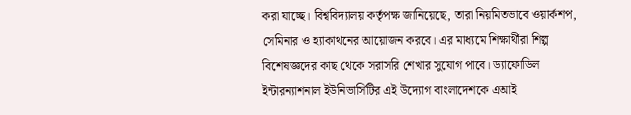করা যাচ্ছে। বিশ্ববিদ্যালয় কর্তৃপক্ষ জানিয়েছে, তারা নিয়মিতভাবে ওয়ার্কশপ, সেমিনার ও হ্যাকাথনের আয়োজন করবে। এর মাধ্যমে শিক্ষার্থীরা শিল্প বিশেষজ্ঞদের কাছ থেকে সরাসরি শেখার সুযোগ পাবে। ড্যাফোডিল ইন্টারন্যাশনাল ইউনিভার্সিটির এই উদ্যোগ বাংলাদেশকে এআই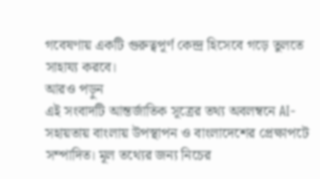গবেষণায় একটি গুরুত্বপূর্ণ কেন্দ্র হিসেবে গড়ে তুলতে সাহায্য করবে।
আরও পড়ুন
এই সংবাদটি আন্তর্জাতিক সূত্রের তথ্য অবলম্বনে AI-সহায়তায় বাংলায় উপস্থাপন ও বাংলাদেশের প্রেক্ষাপটে সম্পাদিত। মূল তথ্যের জন্য নিচের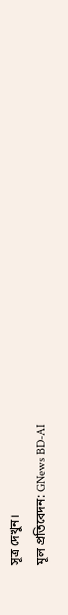সূত্র দেখুন।
মূল প্রতিবেদন: GNews BD-AI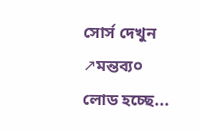সোর্স দেখুন ↗মন্তব্য০
লোড হচ্ছে...